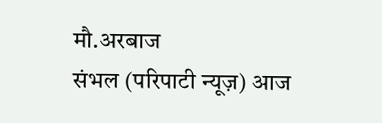मौ.अरबाज
संभल (परिपाटी न्यूज़) आज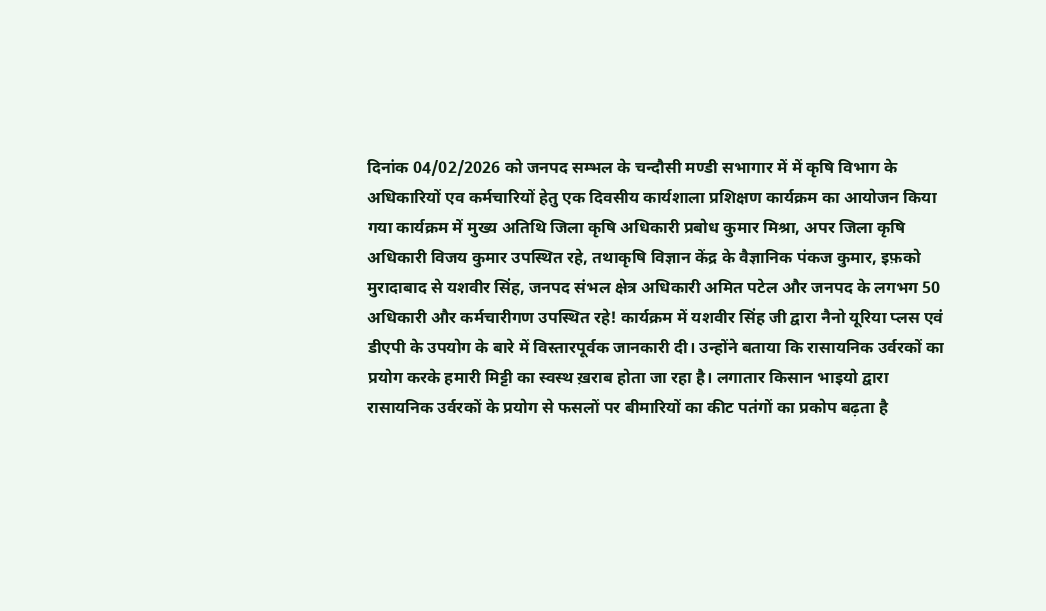दिनांक 04/02/2026 को जनपद सम्भल के चन्दौसी मण्डी सभागार में में कृषि विभाग के अधिकारियों एव कर्मचारियों हेतु एक दिवसीय कार्यशाला प्रशिक्षण कार्यक्रम का आयोजन किया गया कार्यक्रम में मुख्य अतिथि जिला कृषि अधिकारी प्रबोध कुमार मिश्रा, अपर जिला कृषि अधिकारी विजय कुमार उपस्थित रहे, तथाकृषि विज्ञान केंद्र के वैज्ञानिक पंकज कुमार, इफ़को मुरादाबाद से यशवीर सिंह, जनपद संभल क्षेत्र अधिकारी अमित पटेल और जनपद के लगभग 50 अधिकारी और कर्मचारीगण उपस्थित रहे! कार्यक्रम में यशवीर सिंह जी द्वारा नैनो यूरिया प्लस एवं डीएपी के उपयोग के बारे में विस्तारपूर्वक जानकारी दी। उन्होंने बताया कि रासायनिक उर्वरकों का प्रयोग करके हमारी मिट्टी का स्वस्थ ख़राब होता जा रहा है। लगातार किसान भाइयो द्वारा रासायनिक उर्वरकों के प्रयोग से फसलों पर बीमारियों का कीट पतंगों का प्रकोप बढ़ता है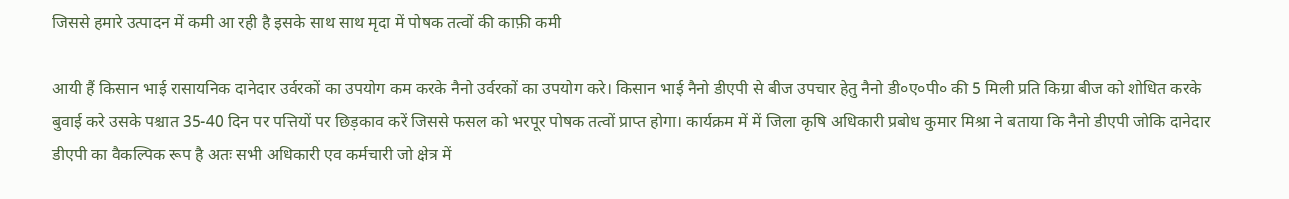जिससे हमारे उत्पादन में कमी आ रही है इसके साथ साथ मृदा में पोषक तत्वों की काफ़ी कमी

आयी हैं किसान भाई रासायनिक दानेदार उर्वरकों का उपयोग कम करके नैनो उर्वरकों का उपयोग करे। किसान भाई नैनो डीएपी से बीज उपचार हेतु नैनो डी०ए०पी० की 5 मिली प्रति किग्रा बीज को शोधित करके बुवाई करे उसके पश्चात 35-40 दिन पर पत्तियों पर छिड़काव करें जिससे फसल को भरपूर पोषक तत्वों प्राप्त होगा। कार्यक्रम में में जिला कृषि अधिकारी प्रबोध कुमार मिश्रा ने बताया कि नैनो डीएपी जोकि दानेदार डीएपी का वैकल्पिक रूप है अतः सभी अधिकारी एव कर्मचारी जो क्षेत्र में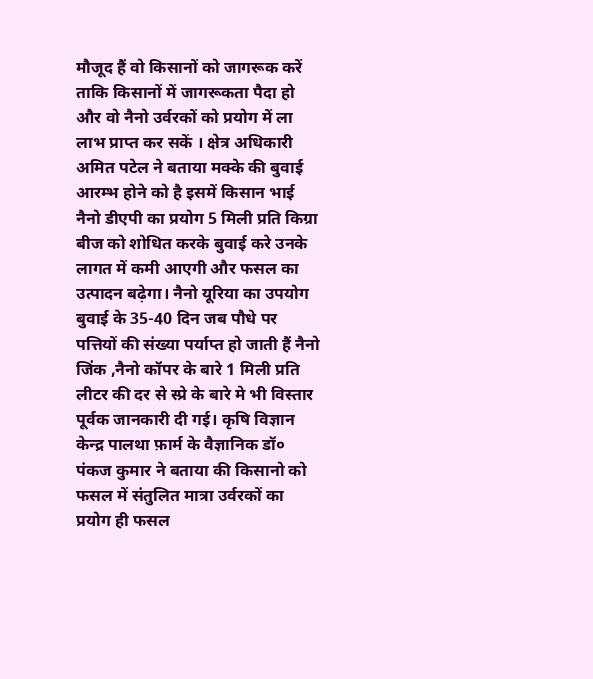मौजूद हैं वो किसानों को जागरूक करें ताकि किसानों में जागरूकता पैदा हो और वो नैनो उर्वरकों को प्रयोग में ला लाभ प्राप्त कर सकें । क्षेत्र अधिकारी अमित पटेल ने बताया मक्के की बुवाई आरम्भ होने को है इसमें किसान भाई नैनो डीएपी का प्रयोग 5 मिली प्रति किग्रा बीज को शोधित करके बुवाई करे उनके लागत में कमी आएगी और फसल का उत्पादन बढ़ेगा। नैनो यूरिया का उपयोग बुवाई के 35-40 दिन जब पौधे पर पत्तियों की संख्या पर्याप्त हो जाती हैं नैनो जिंक ,नैनो कॉपर के बारे 1 मिली प्रति लीटर की दर से स्प्रे के बारे मे भी विस्तार पूर्वक जानकारी दी गई। कृषि विज्ञान केन्द्र पालथा फ़ार्म के वैज्ञानिक डॉ० पंकज कुमार ने बताया की किसानो को फसल में संतुलित मात्रा उर्वरकों का प्रयोग ही फसल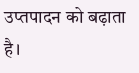उप्तपादन को बढ़ाता है।